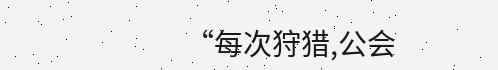“每次狩猎,公会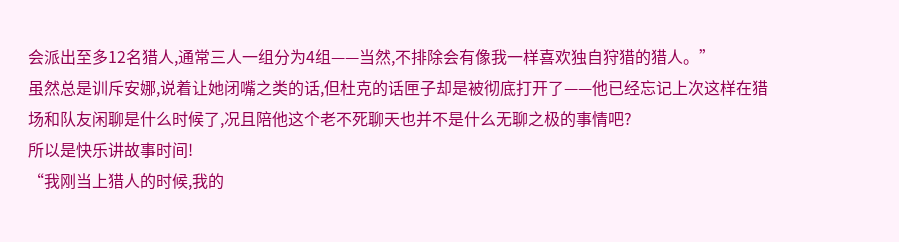会派出至多12名猎人,通常三人一组分为4组——当然,不排除会有像我一样喜欢独自狩猎的猎人。”
虽然总是训斥安娜,说着让她闭嘴之类的话,但杜克的话匣子却是被彻底打开了——他已经忘记上次这样在猎场和队友闲聊是什么时候了,况且陪他这个老不死聊天也并不是什么无聊之极的事情吧?
所以是快乐讲故事时间!
“我刚当上猎人的时候,我的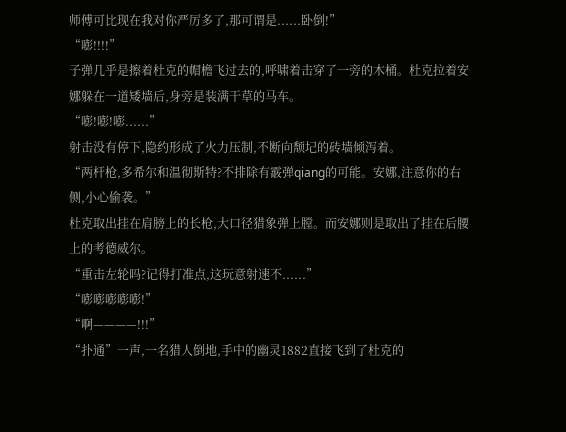师傅可比现在我对你严厉多了,那可谓是......卧倒!”
“嘭!!!!”
子弹几乎是擦着杜克的帽檐飞过去的,呼啸着击穿了一旁的木桶。杜克拉着安娜躲在一道矮墙后,身旁是装满干草的马车。
“嘭!嘭!嘭......”
射击没有停下,隐约形成了火力压制,不断向颓圮的砖墙倾泻着。
“两杆枪,多希尔和温彻斯特?不排除有霰弹qiang的可能。安娜,注意你的右侧,小心偷袭。”
杜克取出挂在肩膀上的长枪,大口径猎象弹上膛。而安娜则是取出了挂在后腰上的考德威尔。
“重击左轮吗?记得打准点,这玩意射速不......”
“嘭嘭嘭嘭嘭!”
“啊————!!!”
“扑通”一声,一名猎人倒地,手中的幽灵1882直接飞到了杜克的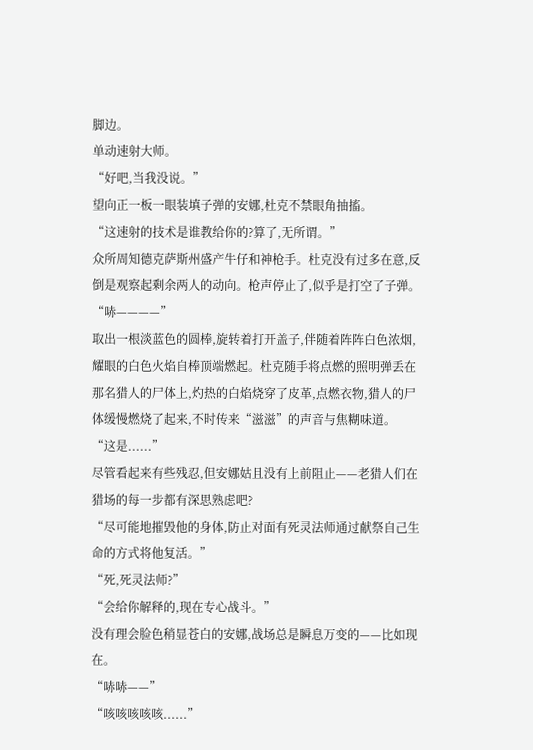脚边。
单动速射大师。
“好吧,当我没说。”
望向正一板一眼装填子弹的安娜,杜克不禁眼角抽搐。
“这速射的技术是谁教给你的?算了,无所谓。”
众所周知德克萨斯州盛产牛仔和神枪手。杜克没有过多在意,反倒是观察起剩余两人的动向。枪声停止了,似乎是打空了子弹。
“哧————”
取出一根淡蓝色的圆棒,旋转着打开盖子,伴随着阵阵白色浓烟,耀眼的白色火焰自棒顶端燃起。杜克随手将点燃的照明弹丢在那名猎人的尸体上,灼热的白焰烧穿了皮革,点燃衣物,猎人的尸体缓慢燃烧了起来,不时传来“滋滋”的声音与焦糊味道。
“这是......”
尽管看起来有些残忍,但安娜姑且没有上前阻止——老猎人们在猎场的每一步都有深思熟虑吧?
“尽可能地摧毁他的身体,防止对面有死灵法师通过献祭自己生命的方式将他复活。”
“死,死灵法师?”
“会给你解释的,现在专心战斗。”
没有理会脸色稍显苍白的安娜,战场总是瞬息万变的——比如现在。
“哧哧——”
“咳咳咳咳咳......”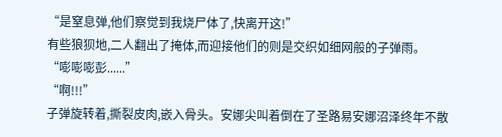“是窒息弹,他们察觉到我烧尸体了,快离开这!”
有些狼狈地,二人翻出了掩体,而迎接他们的则是交织如细网般的子弹雨。
“嘭嘭嘭彭......”
“啊!!!”
子弹旋转着,撕裂皮肉,嵌入骨头。安娜尖叫着倒在了圣路易安娜沼泽终年不散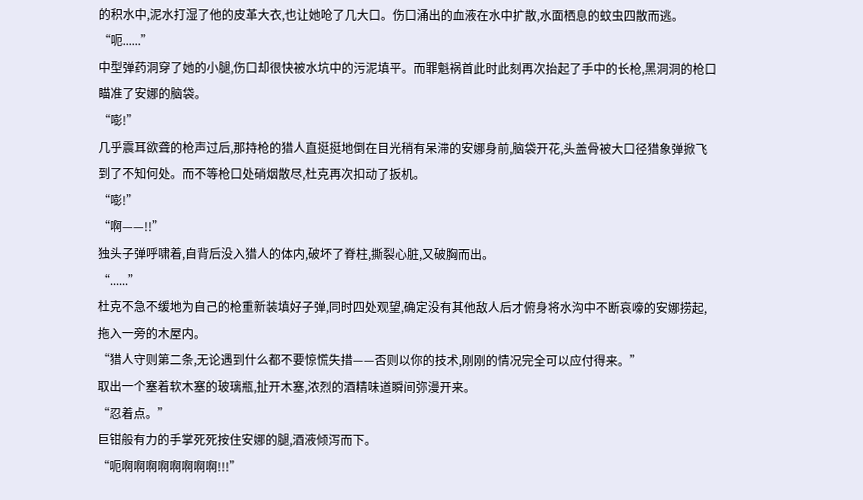的积水中,泥水打湿了他的皮革大衣,也让她呛了几大口。伤口涌出的血液在水中扩散,水面栖息的蚊虫四散而逃。
“呃......”
中型弹药洞穿了她的小腿,伤口却很快被水坑中的污泥填平。而罪魁祸首此时此刻再次抬起了手中的长枪,黑洞洞的枪口瞄准了安娜的脑袋。
“嘭!”
几乎震耳欲聋的枪声过后,那持枪的猎人直挺挺地倒在目光稍有呆滞的安娜身前,脑袋开花,头盖骨被大口径猎象弹掀飞到了不知何处。而不等枪口处硝烟散尽,杜克再次扣动了扳机。
“嘭!”
“啊——!!”
独头子弹呼啸着,自背后没入猎人的体内,破坏了脊柱,撕裂心脏,又破胸而出。
“......”
杜克不急不缓地为自己的枪重新装填好子弹,同时四处观望,确定没有其他敌人后才俯身将水沟中不断哀嚎的安娜捞起,拖入一旁的木屋内。
“猎人守则第二条,无论遇到什么都不要惊慌失措——否则以你的技术,刚刚的情况完全可以应付得来。”
取出一个塞着软木塞的玻璃瓶,扯开木塞,浓烈的酒精味道瞬间弥漫开来。
“忍着点。”
巨钳般有力的手掌死死按住安娜的腿,酒液倾泻而下。
“呃啊啊啊啊啊啊啊啊!!!”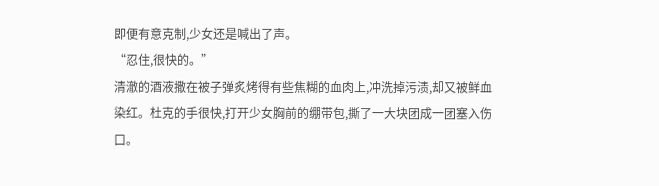即便有意克制,少女还是喊出了声。
“忍住,很快的。”
清澈的酒液撒在被子弹炙烤得有些焦糊的血肉上,冲洗掉污渍,却又被鲜血染红。杜克的手很快,打开少女胸前的绷带包,撕了一大块团成一团塞入伤口。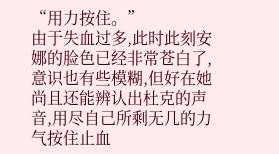“用力按住。”
由于失血过多,此时此刻安娜的脸色已经非常苍白了,意识也有些模糊,但好在她尚且还能辨认出杜克的声音,用尽自己所剩无几的力气按住止血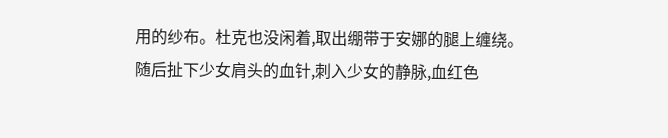用的纱布。杜克也没闲着,取出绷带于安娜的腿上缠绕。随后扯下少女肩头的血针,刺入少女的静脉,血红色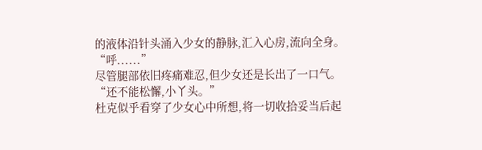的液体沿针头涌入少女的静脉,汇入心房,流向全身。
“呼......”
尽管腿部依旧疼痛难忍,但少女还是长出了一口气。
“还不能松懈,小丫头。”
杜克似乎看穿了少女心中所想,将一切收拾妥当后起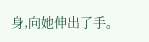身,向她伸出了手。